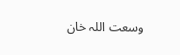وسعت اللہ خان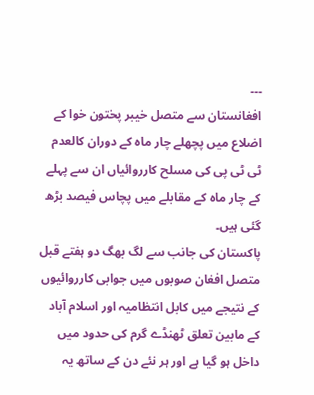۔۔۔
افغانستان سے متصل خیبر پختون خوا کے اضلاع میں پچھلے چار ماہ کے دوران کالعدم ٹی ٹی پی کی مسلح کارروائیاں ان سے پہلے کے چار ماہ کے مقابلے میں پچاس فیصد بڑھ گئی ہیں۔
پاکستان کی جانب سے لگ بھگ دو ہفتے قبل متصل افغان صوبوں میں جوابی کارروائیوں کے نتیجے میں کابل انتظامیہ اور اسلام آباد کے مابین تعلق ٹھنڈے گرم کی حدود میں داخل ہو گیا ہے اور ہر نئے دن کے ساتھ یہ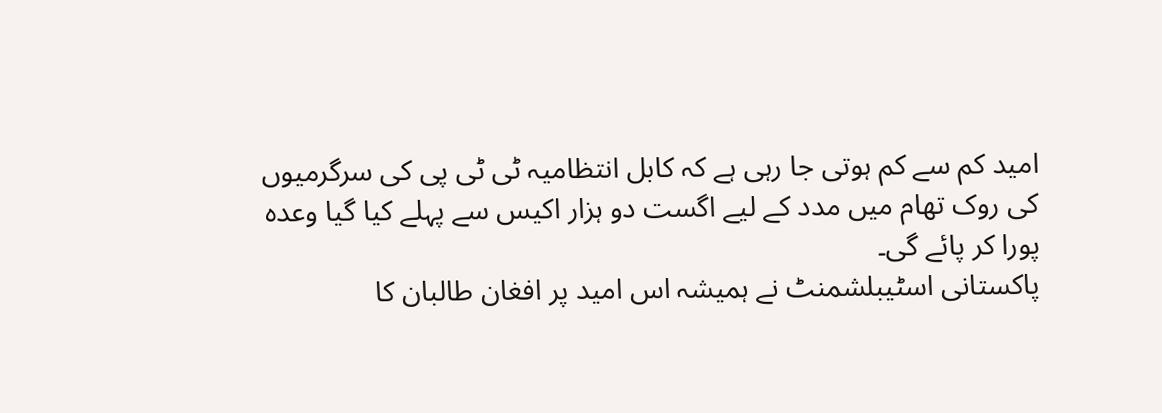امید کم سے کم ہوتی جا رہی ہے کہ کابل انتظامیہ ٹی ٹی پی کی سرگرمیوں کی روک تھام میں مدد کے لیے اگست دو ہزار اکیس سے پہلے کیا گیا وعدہ پورا کر پائے گی۔
پاکستانی اسٹیبلشمنٹ نے ہمیشہ اس امید پر افغان طالبان کا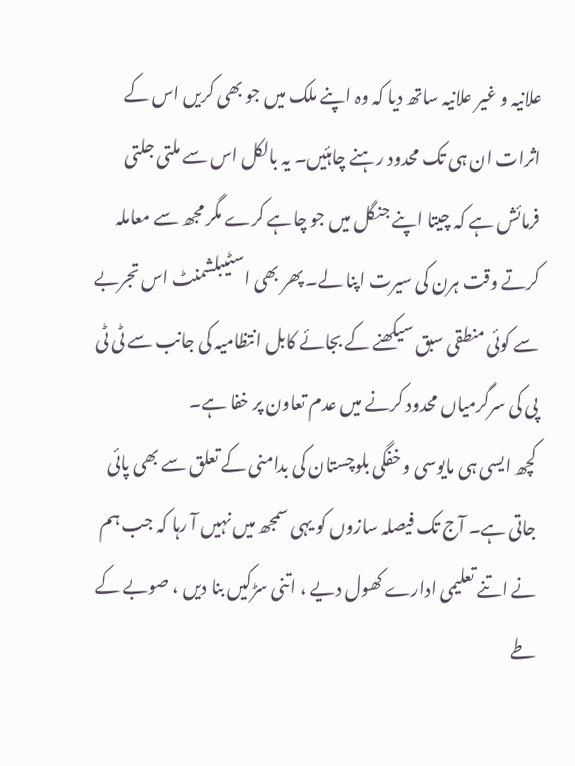علانیہ و غیر علانیہ ساتھ دیا کہ وہ اپنے ملک میں جو بھی کریں اس کے اثرات ان ہی تک محدود رہنے چاہئیں۔ یہ بالکل اس سے ملتی جلتی فرمائش ہے کہ چیتا اپنے جنگل میں جو چاہے کرے مگر مجھ سے معاملہ کرتے وقت ہرن کی سیرت اپنا لے۔ پھر بھی اسٹیبلشمنٹ اس تجربے سے کوئی منطقی سبق سیکھنے کے بجائے کابل انتظامیہ کی جانب سے ٹی ٹی پی کی سرگرمیاں محدود کرنے میں عدم تعاون پر خفا ہے۔
کچھ ایسی ہی مایوسی و خفگی بلوچستان کی بدامنی کے تعلق سے بھی پائی جاتی ہے۔ آج تک فیصلہ سازوں کو یہی سمجھ میں نہیں آ رہا کہ جب ہم نے اتنے تعلیمی ادارے کھول دیے ، اتنی سڑکیں بنا دیں ، صوبے کے طے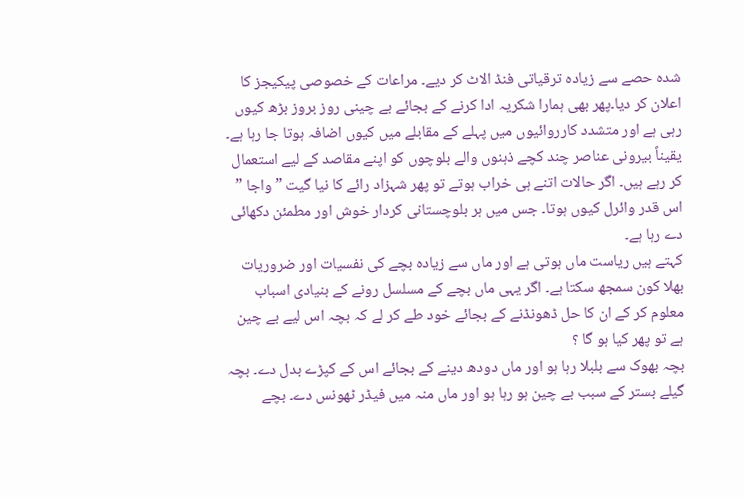شدہ حصے سے زیادہ ترقیاتی فنڈ الاٹ کر دیے۔ مراعات کے خصوصی پیکیجز کا اعلان کر دیا۔پھر بھی ہمارا شکریہ ادا کرنے کے بجائے بے چینی روز بروز بڑھ کیوں رہی ہے اور متشدد کارروائیوں میں پہلے کے مقابلے میں کیوں اضافہ ہوتا جا رہا ہے۔
یقیناً بیرونی عناصر چند کچے ذہنوں والے بلوچوں کو اپنے مقاصد کے لیے استعمال کر رہے ہیں۔ اگر حالات اتنے ہی خراب ہوتے تو پھر شہزاد رائے کا نیا گیت ” واجا ” اس قدر وائرل کیوں ہوتا۔ جس میں ہر بلوچستانی کردار خوش اور مطمئن دکھائی دے رہا ہے۔
کہتے ہیں ریاست ماں ہوتی ہے اور ماں سے زیادہ بچے کی نفسیات اور ضروریات بھلا کون سمجھ سکتا ہے۔ اگر یہی ماں بچے کے مسلسل رونے کے بنیادی اسباب معلوم کر کے ان کا حل ڈھونڈنے کے بجائے خود طے کر لے کہ بچہ اس لیے بے چین ہے تو پھر کیا ہو گا ؟
بچہ بھوک سے بلبلا رہا ہو اور ماں دودھ دینے کے بجائے اس کے کپڑے بدل دے۔ بچہ گیلے بستر کے سبب بے چین ہو رہا ہو اور ماں منہ میں فیڈر ٹھونس دے۔ بچے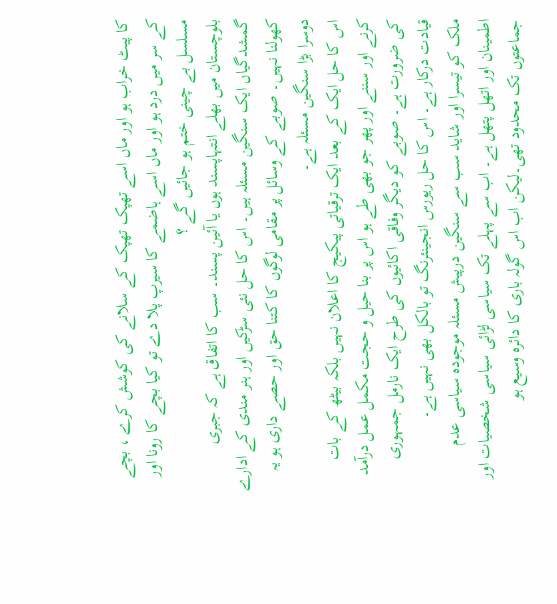کا پیٹ خراب ہو اور ماں اسے تھپک تھپک کے سلانے کی کوشش کرے ، بچے کے سر میں درد ہو اور ماں اسے ہاضمے کا سیرپ پلا دے تو کیا بچے کا رونا اور مسلسل بے چینی ختم ہو جائیں گے ؟
بلوچستان میں بھلے انتہاپسند ہوں یا آئین پسند۔ سب کا اتفاق ہے کہ جبری گمشدگیاں ایک سنگین مسئلہ ہیں۔ اس کا حل نئی سڑکیں اور ہنر مندی کے ادارے کھولنا نہیں۔ صوبے کے وسائل پر مقامی لوگوں کا کتنا حق اور حصے داری ہو یہ دوسرا بڑا سنگین مسئلہ ہے۔
اس کا حل ایک کے بعد ایک ترقیاتی پیکیج کا اعلان نہیں بلکہ بیٹھ کے بات کرنے اور سننے اور پھر جو بھی طے ہو اس پر بنا حیل و حجت مکمل عمل درآمد کی ضرورت ہے۔ صوبے کو دیگر وفاقی اکائیوں کی طرح ایک نارمل جمہوری قیادت درکار ہے۔ اس کا حل ریورس انجینئرنگ تو بالکل بھی نہیں ہے۔
ملک کو تیسرا اور شاید سب سے سنگین درپیش مسئلہ موجودہ سیاسی عدم اطمینان اور اتھل پتھل ہے۔ اب سے پہلے تک سیاسی لڑائی سیاسی شخصیات اور جماعتوں تک محدود تھی۔لیکن اب اس گولہ باری کا دائرہ وسیع ہو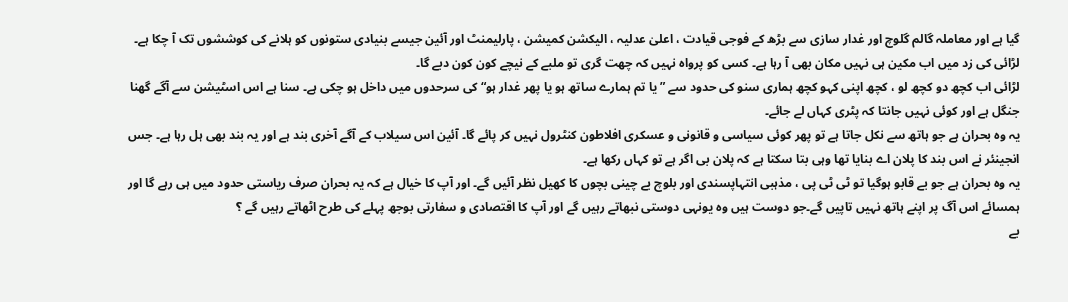گیا ہے اور معاملہ گالم گلوچ اور غدار سازی سے بڑھ کے فوجی قیادت ، اعلیٰ عدلیہ ، الیکشن کمیشن ، پارلیمنٹ اور آئین جیسے بنیادی ستونوں کو ہلانے کی کوششوں تک آ چکا ہے۔ لڑائی کی زد میں اب مکین ہی نہیں مکان بھی آ رہا ہے۔ کسی کو پرواہ نہیں کہ چھت گری تو ملبے کے نیچے کون کون دبے گا۔
لڑائی اب کچھ دو کچھ لو ، کچھ اپنی کہو کچھ ہماری سنو کی حدود سے ” یا تم ہمارے ساتھ ہو یا پھر غدار ہو“ کی سرحدوں میں داخل ہو چکی ہے۔ سنا ہے اس اسٹیشن سے آگے گھنا جنگل ہے اور کوئی نہیں جانتا کہ پٹری کہاں لے جائے۔
یہ وہ بحران ہے جو ہاتھ سے نکل جاتا ہے تو پھر کوئی سیاسی و قانونی و عسکری افلاطون کنٹرول نہیں کر پائے گا۔ آئین اس سیلاب کے آگے آخری بند ہے اور یہ بند بھی ہل رہا ہے۔ جس انجینئر نے اس بند کا پلان اے بنایا تھا وہی بتا سکتا ہے کہ پلان بی اگر ہے تو کہاں رکھا ہے۔
یہ وہ بحران ہے جو بے قابو ہوگیا تو ٹی ٹی پی ، مذہبی انتہاپسندی اور بلوچ بے چینی بچوں کا کھیل نظر آئیں گے۔ اور آپ کا خیال ہے کہ یہ بحران صرف ریاستی حدود میں ہی رہے گا اور ہمسائے اس آگ پر اپنے ہاتھ نہیں تاپیں گے۔جو دوست ہیں وہ یونہی دوستی نبھاتے رہیں گے اور آپ کا اقتصادی و سفارتی بوجھ پہلے کی طرح اٹھاتے رہیں گے ؟
بے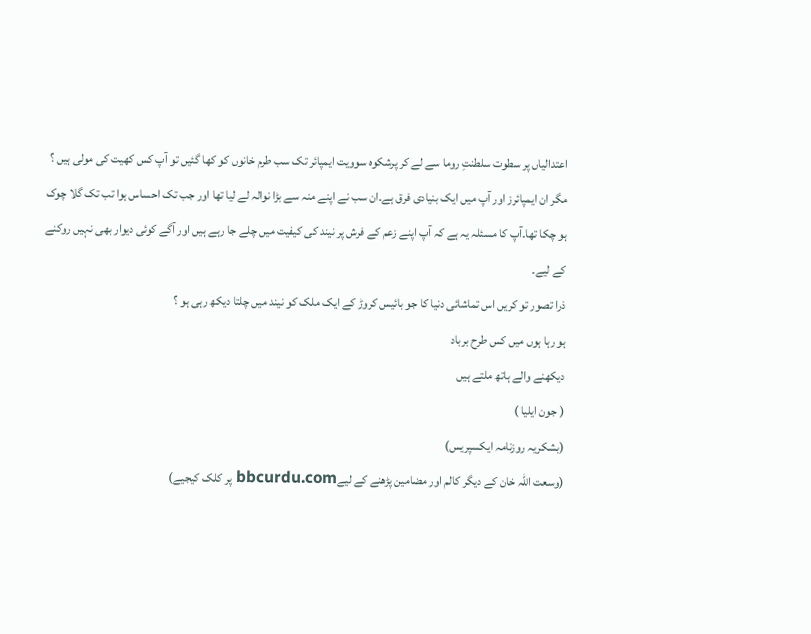اعتدالیاں پر سطوت سلطنتِ روما سے لے کر پرشکوہ سوویت ایمپائر تک سب طرم خانوں کو کھا گئیں تو آپ کس کھیت کی مولی ہیں ؟ مگر ان ایمپائرز اور آپ میں ایک بنیادی فرق ہے۔ان سب نے اپنے منہ سے بڑا نوالہ لے لیا تھا اور جب تک احساس ہوا تب تک گلا چوک ہو چکا تھا۔آپ کا مسئلہ یہ ہے کہ آپ اپنے زعم کے فرش پر نیند کی کیفیت میں چلے جا رہے ہیں اور آگے کوئی دیوار بھی نہیں روکنے کے لیے۔
ذرا تصور تو کریں اس تماشائی دنیا کا جو بائیس کروڑ کے ایک ملک کو نیند میں چلتا دیکھ رہی ہو ؟
ہو رہا ہوں میں کس طرح برباد
دیکھنے والے ہاتھ ملتے ہیں
( جون ایلیا )
(بشکریہ روزنامہ ایکسپریس)
(وسعت اللہ خان کے دیگر کالم اور مضامین پڑھنے کے لیےbbcurdu.com پر کلک کیجیے)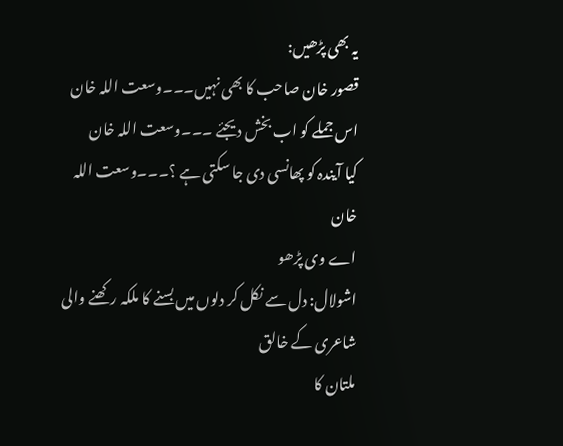یہ بھی پڑھیں:
قصور خان صاحب کا بھی نہیں۔۔۔وسعت اللہ خان
اس جملے کو اب بخش دیجئے ۔۔۔وسعت اللہ خان
کیا آیندہ کو پھانسی دی جا سکتی ہے ؟۔۔۔وسعت اللہ خان
اے وی پڑھو
اشولال: دل سے نکل کر دلوں میں بسنے کا ملکہ رکھنے والی شاعری کے خالق
ملتان کا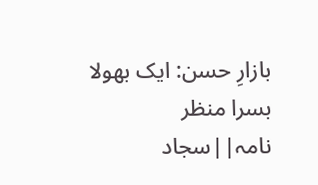بازارِ حسن: ایک بھولا بسرا منظر نامہ||سجاد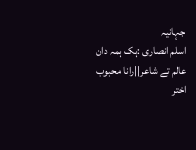جہانیہ
اسلم انصاری :ہک ہمہ دان عالم تے شاعر||رانا محبوب اختر